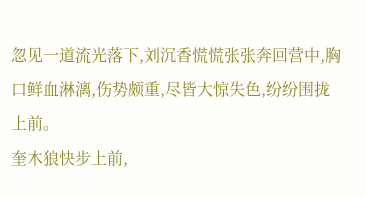忽见一道流光落下,刘沉香慌慌张张奔回营中,胸口鲜血淋漓,伤势颇重,尽皆大惊失色,纷纷围拢上前。
奎木狼快步上前,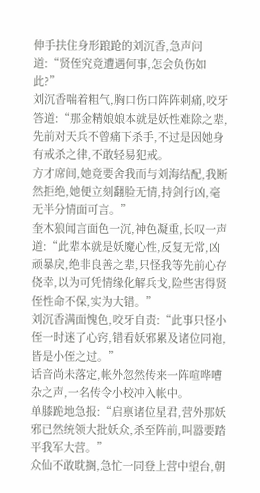伸手扶住身形踉跄的刘沉香,急声问道:“贤侄究竟遭遇何事,怎会负伤如此?”
刘沉香喘着粗气,胸口伤口阵阵刺痛,咬牙答道:“那金精娘娘本就是妖性难除之辈,先前对天兵不曾痛下杀手,不过是因她身有戒杀之律,不敢轻易犯戒。
方才席间,她竟要舍我而与刘海结配,我断然拒绝,她便立刻翻脸无情,持剑行凶,毫无半分情面可言。”
奎木狼闻言面色一沉,神色凝重,长叹一声道:“此辈本就是妖魔心性,反复无常,凶顽暴戾,绝非良善之辈,只怪我等先前心存侥幸,以为可凭情缘化解兵戈,险些害得贤侄性命不保,实为大错。”
刘沉香满面愧色,咬牙自责:“此事只怪小侄一时迷了心窍,错看妖邪累及诸位同袍,皆是小侄之过。”
话音尚未落定,帐外忽然传来一阵喧哗嘈杂之声,一名传令小校冲入帐中。
单膝跪地急报:“启禀诸位星君,营外那妖邪已然统领大批妖众,杀至阵前,叫嚣要踏平我军大营。”
众仙不敢耽搁,急忙一同登上营中望台,朝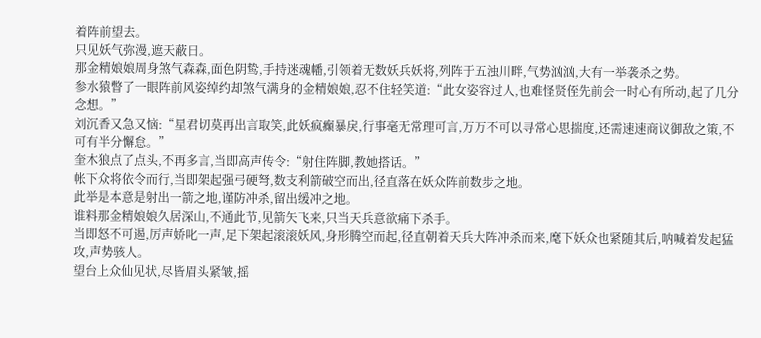着阵前望去。
只见妖气弥漫,遮天蔽日。
那金精娘娘周身煞气森森,面色阴鸷,手持迷魂幡,引领着无数妖兵妖将,列阵于五浊川畔,气势汹汹,大有一举袭杀之势。
参水猿瞥了一眼阵前风姿绰约却煞气满身的金精娘娘,忍不住轻笑道:“此女姿容过人,也难怪贤侄先前会一时心有所动,起了几分念想。”
刘沉香又急又恼:“星君切莫再出言取笑,此妖疯癫暴戾,行事毫无常理可言,万万不可以寻常心思揣度,还需速速商议御敌之策,不可有半分懈怠。”
奎木狼点了点头,不再多言,当即高声传令:“射住阵脚,教她搭话。”
帐下众将依令而行,当即架起强弓硬弩,数支利箭破空而出,径直落在妖众阵前数步之地。
此举是本意是射出一箭之地,谨防冲杀,留出缓冲之地。
谁料那金精娘娘久居深山,不通此节,见箭矢飞来,只当天兵意欲痛下杀手。
当即怒不可遏,厉声娇叱一声,足下架起滚滚妖风,身形腾空而起,径直朝着天兵大阵冲杀而来,麾下妖众也紧随其后,呐喊着发起猛攻,声势骇人。
望台上众仙见状,尽皆眉头紧皱,摇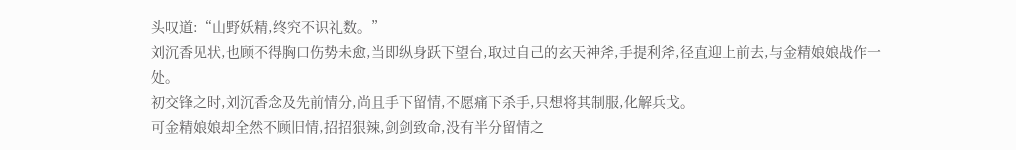头叹道:“山野妖精,终究不识礼数。”
刘沉香见状,也顾不得胸口伤势未愈,当即纵身跃下望台,取过自己的玄天神斧,手提利斧,径直迎上前去,与金精娘娘战作一处。
初交锋之时,刘沉香念及先前情分,尚且手下留情,不愿痛下杀手,只想将其制服,化解兵戈。
可金精娘娘却全然不顾旧情,招招狠辣,剑剑致命,没有半分留情之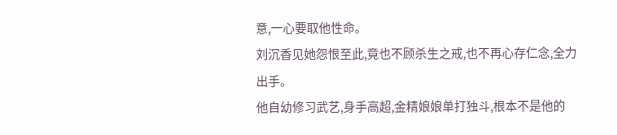意,一心要取他性命。
刘沉香见她怨恨至此,竟也不顾杀生之戒,也不再心存仁念,全力出手。
他自幼修习武艺,身手高超,金精娘娘单打独斗,根本不是他的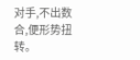对手,不出数合,便形势扭转。